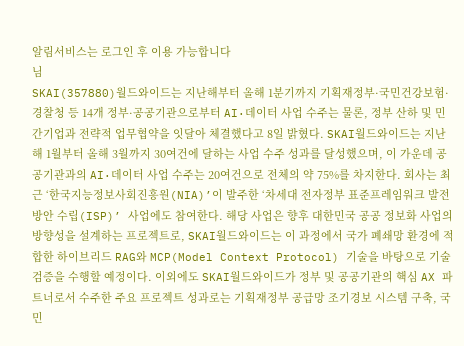알림서비스는 로그인 후 이용 가능합니다
님
SKAI(357880)월드와이드는 지난해부터 올해 1분기까지 기획재정부·국민건강보험·경찰청 등 14개 정부·공공기관으로부터 AI·데이터 사업 수주는 물론, 정부 산하 및 민간기업과 전략적 업무협약을 잇달아 체결했다고 8일 밝혔다. SKAI월드와이드는 지난해 1월부터 올해 3월까지 30여건에 달하는 사업 수주 성과를 달성했으며, 이 가운데 공공기관과의 AI·데이터 사업 수주는 20여건으로 전체의 약 75%를 차지한다. 회사는 최근 ‘한국지능정보사회진흥원(NIA)’이 발주한 ‘차세대 전자정부 표준프레임워크 발전방안 수립(ISP)’ 사업에도 참여한다. 해당 사업은 향후 대한민국 공공 정보화 사업의 방향성을 설계하는 프로젝트로, SKAI월드와이드는 이 과정에서 국가 폐쇄망 환경에 적합한 하이브리드 RAG와 MCP(Model Context Protocol) 기술을 바탕으로 기술검증을 수행할 예정이다. 이외에도 SKAI월드와이드가 정부 및 공공기관의 핵심 AX 파트너로서 수주한 주요 프로젝트 성과로는 기획재정부 공급망 조기경보 시스템 구축, 국민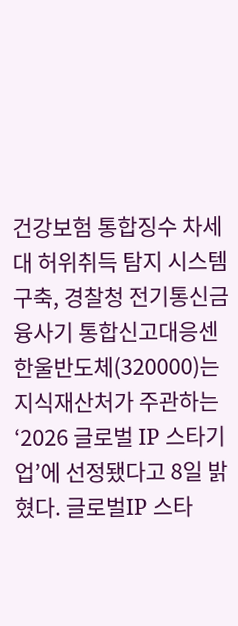건강보험 통합징수 차세대 허위취득 탐지 시스템 구축, 경찰청 전기통신금융사기 통합신고대응센
한울반도체(320000)는 지식재산처가 주관하는 ‘2026 글로벌 IP 스타기업’에 선정됐다고 8일 밝혔다. 글로벌IP 스타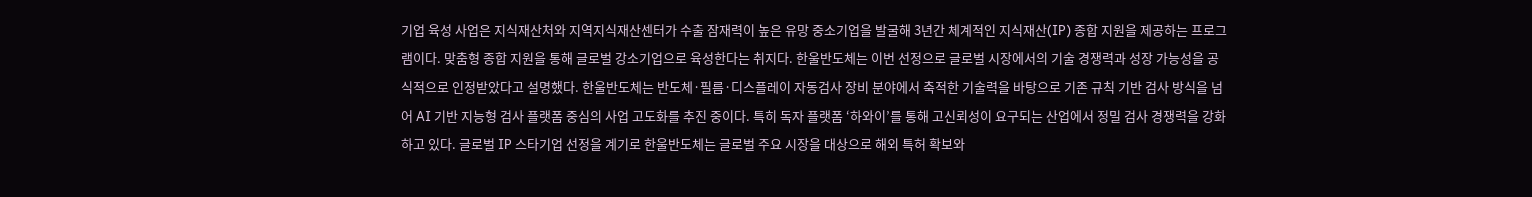기업 육성 사업은 지식재산처와 지역지식재산센터가 수출 잠재력이 높은 유망 중소기업을 발굴해 3년간 체계적인 지식재산(IP) 종합 지원을 제공하는 프로그램이다. 맞춤형 종합 지원을 통해 글로벌 강소기업으로 육성한다는 취지다. 한울반도체는 이번 선정으로 글로벌 시장에서의 기술 경쟁력과 성장 가능성을 공식적으로 인정받았다고 설명했다. 한울반도체는 반도체·필름·디스플레이 자동검사 장비 분야에서 축적한 기술력을 바탕으로 기존 규칙 기반 검사 방식을 넘어 AI 기반 지능형 검사 플랫폼 중심의 사업 고도화를 추진 중이다. 특히 독자 플랫폼 ‘하와이’를 통해 고신뢰성이 요구되는 산업에서 정밀 검사 경쟁력을 강화하고 있다. 글로벌 IP 스타기업 선정을 계기로 한울반도체는 글로벌 주요 시장을 대상으로 해외 특허 확보와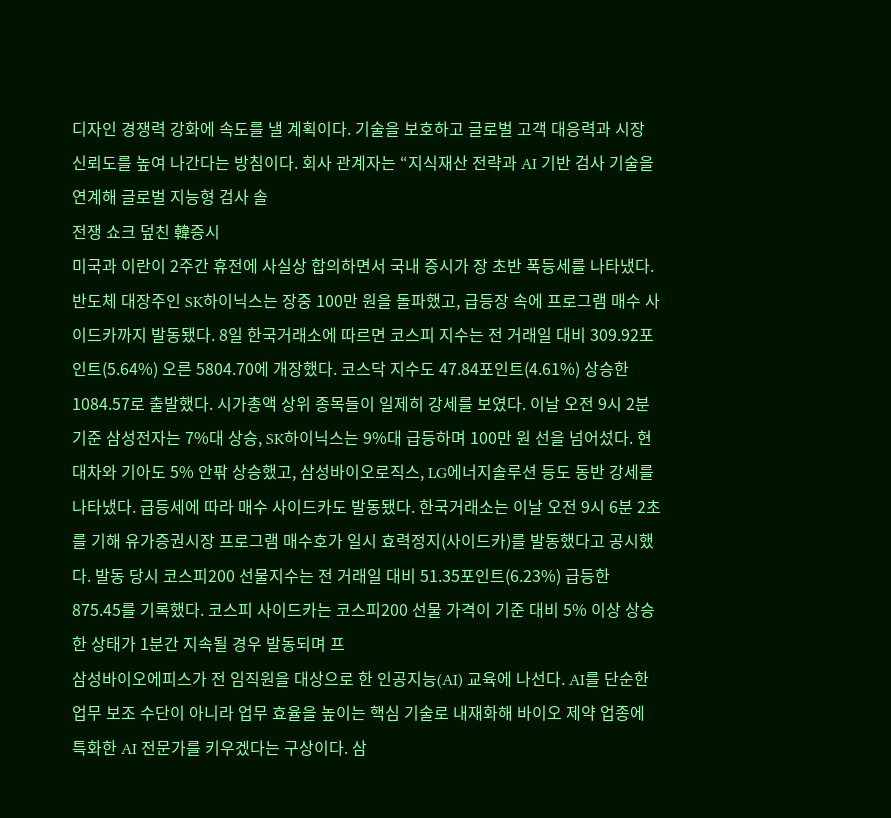디자인 경쟁력 강화에 속도를 낼 계획이다. 기술을 보호하고 글로벌 고객 대응력과 시장 신뢰도를 높여 나간다는 방침이다. 회사 관계자는 “지식재산 전략과 AI 기반 검사 기술을 연계해 글로벌 지능형 검사 솔
전쟁 쇼크 덮친 韓증시
미국과 이란이 2주간 휴전에 사실상 합의하면서 국내 증시가 장 초반 폭등세를 나타냈다. 반도체 대장주인 SK하이닉스는 장중 100만 원을 돌파했고, 급등장 속에 프로그램 매수 사이드카까지 발동됐다. 8일 한국거래소에 따르면 코스피 지수는 전 거래일 대비 309.92포인트(5.64%) 오른 5804.70에 개장했다. 코스닥 지수도 47.84포인트(4.61%) 상승한 1084.57로 출발했다. 시가총액 상위 종목들이 일제히 강세를 보였다. 이날 오전 9시 2분 기준 삼성전자는 7%대 상승, SK하이닉스는 9%대 급등하며 100만 원 선을 넘어섰다. 현대차와 기아도 5% 안팎 상승했고, 삼성바이오로직스, LG에너지솔루션 등도 동반 강세를 나타냈다. 급등세에 따라 매수 사이드카도 발동됐다. 한국거래소는 이날 오전 9시 6분 2초를 기해 유가증권시장 프로그램 매수호가 일시 효력정지(사이드카)를 발동했다고 공시했다. 발동 당시 코스피200 선물지수는 전 거래일 대비 51.35포인트(6.23%) 급등한 875.45를 기록했다. 코스피 사이드카는 코스피200 선물 가격이 기준 대비 5% 이상 상승한 상태가 1분간 지속될 경우 발동되며 프
삼성바이오에피스가 전 임직원을 대상으로 한 인공지능(AI) 교육에 나선다. AI를 단순한 업무 보조 수단이 아니라 업무 효율을 높이는 핵심 기술로 내재화해 바이오 제약 업종에 특화한 AI 전문가를 키우겠다는 구상이다. 삼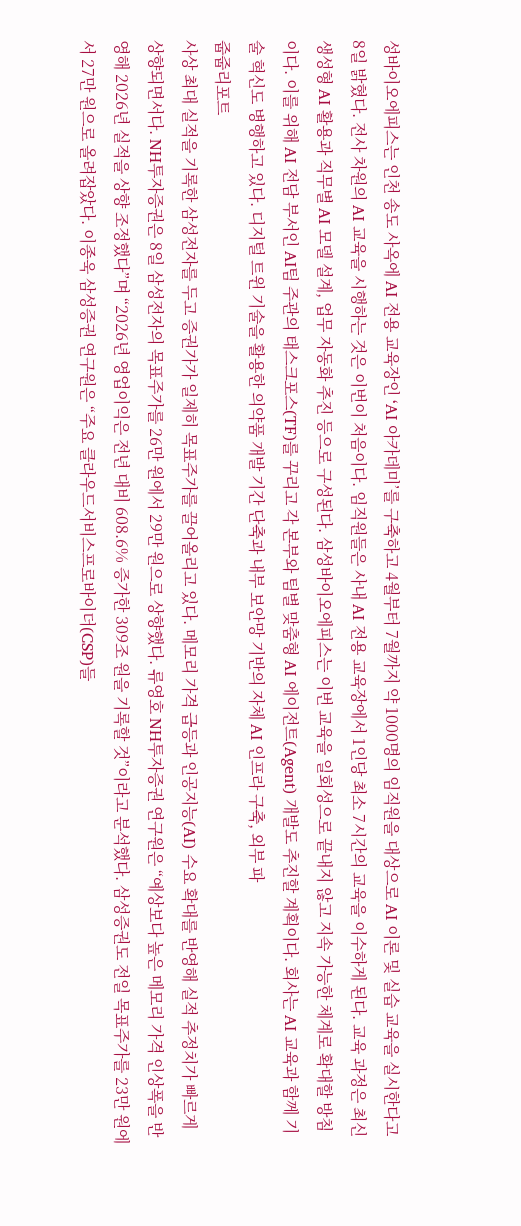성바이오에피스는 인천 송도 사옥에 AI 전용 교육장인 ‘AI 아카데미’를 구축하고 4월부터 7월까지 약 1000명의 임직원을 대상으로 AI 이론 및 실습 교육을 실시한다고 8일 밝혔다. 전사 차원의 AI 교육을 시행하는 것은 이번이 처음이다. 임직원들은 사내 AI 전용 교육장에서 1인당 최소 7시간의 교육을 이수하게 된다. 교육 과정은 최신 생성형 AI 활용과 직무별 AI 모델 설계, 업무 자동화 추진 등으로 구성된다. 삼성바이오에피스는 이번 교육을 일회성으로 끝내지 않고 지속 가능한 체계로 확대할 방침이다. 이를 위해 AI 전담 부서인 AI팀 주관의 태스크포스(TF)를 꾸리고 각 본부와 팀별 맞춤형 AI 에이전트(Agent) 개발도 추진할 계획이다. 회사는 AI 교육과 함께 기술 혁신도 병행하고 있다. 디지털 트윈 기술을 활용한 의약품 개발 기간 단축과 내부 보안망 기반의 자체 AI 인프라 구축, 외부 파
줍줍리포트
사상 최대 실적을 기록한 삼성전자를 두고 증권가가 일제히 목표주가를 끌어올리고 있다. 메모리 가격 급등과 인공지능(AI) 수요 확대를 반영해 실적 추정치가 빠르게 상향되면서다. NH투자증권은 8일 삼성전자의 목표주가를 26만 원에서 29만 원으로 상향했다. 류영호 NH투자증권 연구원은 “예상보다 높은 메모리 가격 인상폭을 반영해 2026년 실적을 상향 조정했다”며 “2026년 영업이익은 전년 대비 608.6% 증가한 309조 원을 기록할 것”이라고 분석했다. 삼성증권도 전일 목표주가를 23만 원에서 27만 원으로 올려잡았다. 이종욱 삼성증권 연구원은 “주요 클라우드서비스프로바이더(CSP)들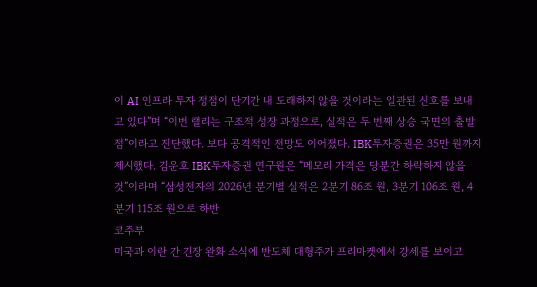이 AI 인프라 투자 정점이 단기간 내 도래하지 않을 것이라는 일관된 신호를 보내고 있다”며 “이번 랠리는 구조적 성장 과정으로, 실적은 두 번째 상승 국면의 출발점”이라고 진단했다. 보다 공격적인 전망도 이어졌다. IBK투자증권은 35만 원까지 제시했다. 김운호 IBK투자증권 연구원은 “메모리 가격은 당분간 하락하지 않을 것”이라며 “삼성전자의 2026년 분기별 실적은 2분기 86조 원, 3분기 106조 원, 4분기 115조 원으로 하반
코주부
미국과 이란 간 긴장 완화 소식에 반도체 대형주가 프리마켓에서 강세를 보이고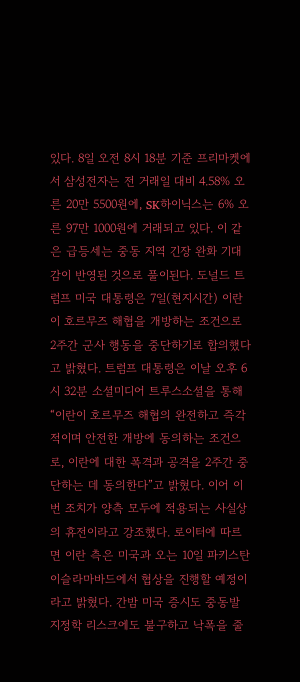있다. 8일 오전 8시 18분 기준 프리마켓에서 삼성전자는 전 거래일 대비 4.58% 오른 20만 5500원에, SK하이닉스는 6% 오른 97만 1000원에 거래되고 있다. 이 같은 급등세는 중동 지역 긴장 완화 기대감이 반영된 것으로 풀이된다. 도널드 트럼프 미국 대통령은 7일(현지시간) 이란이 호르무즈 해협을 개방하는 조건으로 2주간 군사 행동을 중단하기로 합의했다고 밝혔다. 트럼프 대통령은 이날 오후 6시 32분 소셜미디어 트루스소셜을 통해 “이란이 호르무즈 해협의 완전하고 즉각적이며 안전한 개방에 동의하는 조건으로, 이란에 대한 폭격과 공격을 2주간 중단하는 데 동의한다”고 밝혔다. 이어 이번 조치가 양측 모두에 적용되는 사실상의 휴전이라고 강조했다. 로이터에 따르면 이란 측은 미국과 오는 10일 파키스탄 이슬라마바드에서 협상을 진행할 예정이라고 밝혔다. 간밤 미국 증시도 중동발 지정학 리스크에도 불구하고 낙폭을 줄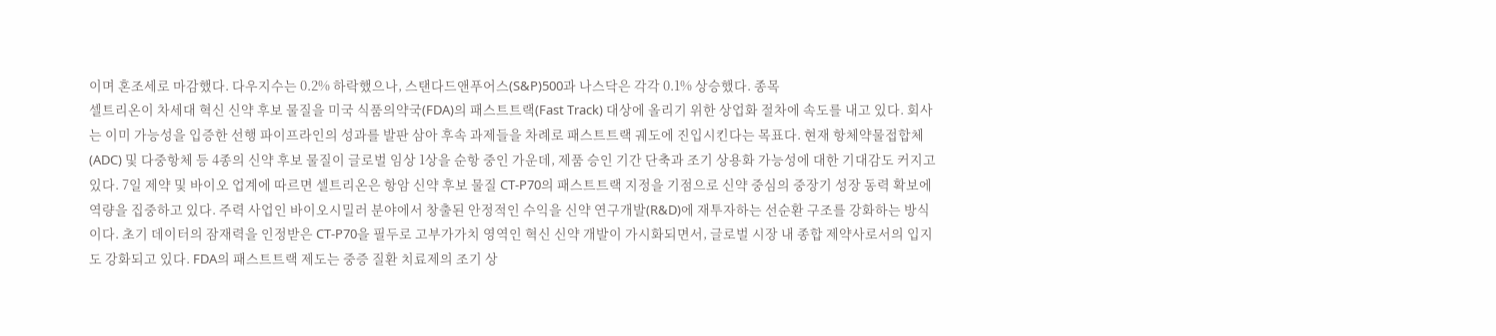이며 혼조세로 마감했다. 다우지수는 0.2% 하락했으나, 스탠다드앤푸어스(S&P)500과 나스닥은 각각 0.1% 상승했다. 종목
셀트리온이 차세대 혁신 신약 후보 물질을 미국 식품의약국(FDA)의 패스트트랙(Fast Track) 대상에 올리기 위한 상업화 절차에 속도를 내고 있다. 회사는 이미 가능성을 입증한 선행 파이프라인의 성과를 발판 삼아 후속 과제들을 차례로 패스트트랙 궤도에 진입시킨다는 목표다. 현재 항체약물접합체(ADC) 및 다중항체 등 4종의 신약 후보 물질이 글로벌 임상 1상을 순항 중인 가운데, 제품 승인 기간 단축과 조기 상용화 가능성에 대한 기대감도 커지고 있다. 7일 제약 및 바이오 업계에 따르면 셀트리온은 항암 신약 후보 물질 CT-P70의 패스트트랙 지정을 기점으로 신약 중심의 중장기 성장 동력 확보에 역량을 집중하고 있다. 주력 사업인 바이오시밀러 분야에서 창출된 안정적인 수익을 신약 연구개발(R&D)에 재투자하는 선순환 구조를 강화하는 방식이다. 초기 데이터의 잠재력을 인정받은 CT-P70을 필두로 고부가가치 영역인 혁신 신약 개발이 가시화되면서, 글로벌 시장 내 종합 제약사로서의 입지도 강화되고 있다. FDA의 패스트트랙 제도는 중증 질환 치료제의 조기 상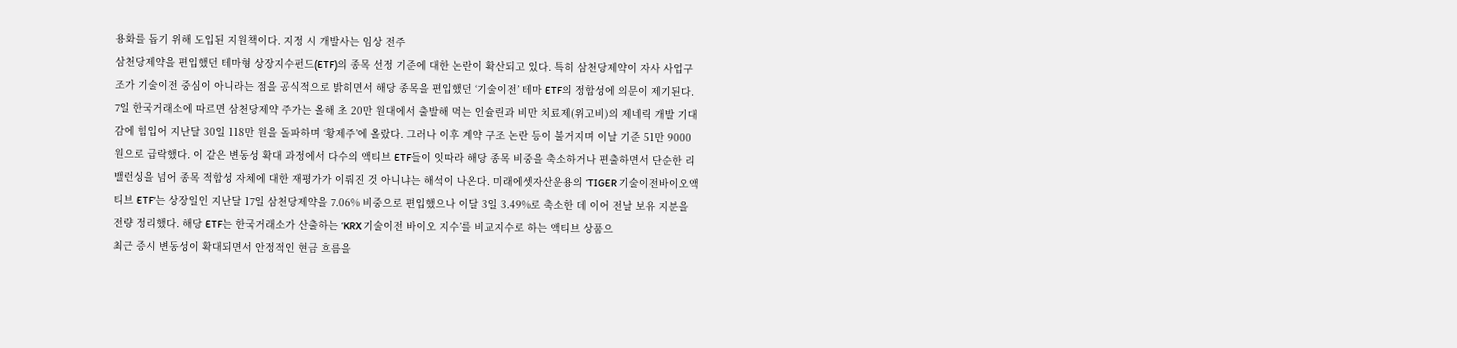용화를 돕기 위해 도입된 지원책이다. 지정 시 개발사는 임상 전주
삼천당제약을 편입했던 테마형 상장지수펀드(ETF)의 종목 선정 기준에 대한 논란이 확산되고 있다. 특히 삼천당제약이 자사 사업구조가 기술이전 중심이 아니라는 점을 공식적으로 밝히면서 해당 종목을 편입했던 ‘기술이전’ 테마 ETF의 정합성에 의문이 제기된다. 7일 한국거래소에 따르면 삼천당제약 주가는 올해 초 20만 원대에서 출발해 먹는 인슐린과 비만 치료제(위고비)의 제네릭 개발 기대감에 힘입어 지난달 30일 118만 원을 돌파하며 ‘황제주’에 올랐다. 그러나 이후 계약 구조 논란 등이 불거지며 이날 기준 51만 9000원으로 급락했다. 이 같은 변동성 확대 과정에서 다수의 액티브 ETF들이 잇따라 해당 종목 비중을 축소하거나 편출하면서 단순한 리밸런싱을 넘어 종목 적합성 자체에 대한 재평가가 이뤄진 것 아니냐는 해석이 나온다. 미래에셋자산운용의 ‘TIGER 기술이전바이오액티브 ETF’는 상장일인 지난달 17일 삼천당제약을 7.06% 비중으로 편입했으나 이달 3일 3.49%로 축소한 데 이어 전날 보유 지분을 전량 정리했다. 해당 ETF는 한국거래소가 산출하는 ‘KRX 기술이전 바이오 지수’를 비교지수로 하는 액티브 상품으
최근 증시 변동성이 확대되면서 안정적인 현금 흐름을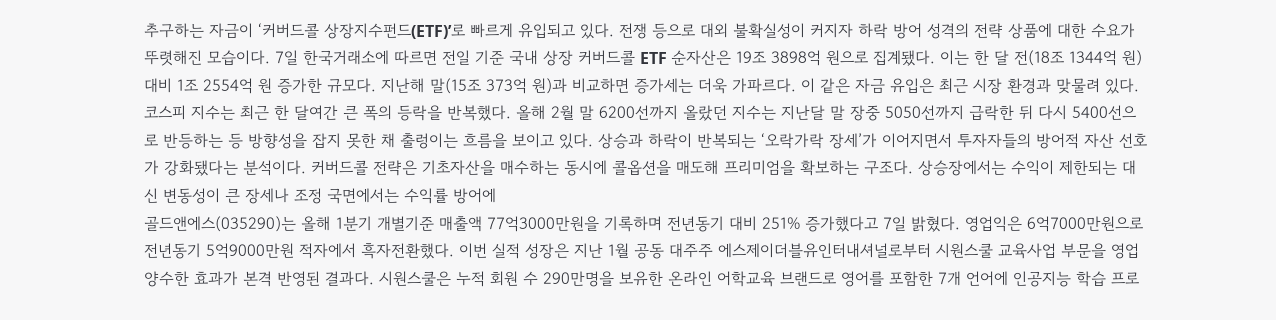추구하는 자금이 ‘커버드콜 상장지수펀드(ETF)’로 빠르게 유입되고 있다. 전쟁 등으로 대외 불확실성이 커지자 하락 방어 성격의 전략 상품에 대한 수요가 뚜렷해진 모습이다. 7일 한국거래소에 따르면 전일 기준 국내 상장 커버드콜 ETF 순자산은 19조 3898억 원으로 집계됐다. 이는 한 달 전(18조 1344억 원) 대비 1조 2554억 원 증가한 규모다. 지난해 말(15조 373억 원)과 비교하면 증가세는 더욱 가파르다. 이 같은 자금 유입은 최근 시장 환경과 맞물려 있다. 코스피 지수는 최근 한 달여간 큰 폭의 등락을 반복했다. 올해 2월 말 6200선까지 올랐던 지수는 지난달 말 장중 5050선까지 급락한 뒤 다시 5400선으로 반등하는 등 방향성을 잡지 못한 채 출렁이는 흐름을 보이고 있다. 상승과 하락이 반복되는 ‘오락가락 장세’가 이어지면서 투자자들의 방어적 자산 선호가 강화됐다는 분석이다. 커버드콜 전략은 기초자산을 매수하는 동시에 콜옵션을 매도해 프리미엄을 확보하는 구조다. 상승장에서는 수익이 제한되는 대신 변동성이 큰 장세나 조정 국면에서는 수익률 방어에
골드앤에스(035290)는 올해 1분기 개별기준 매출액 77억3000만원을 기록하며 전년동기 대비 251% 증가했다고 7일 밝혔다. 영업익은 6억7000만원으로 전년동기 5억9000만원 적자에서 흑자전환했다. 이번 실적 성장은 지난 1월 공동 대주주 에스제이더블유인터내셔널로부터 시원스쿨 교육사업 부문을 영업양수한 효과가 본격 반영된 결과다. 시원스쿨은 누적 회원 수 290만명을 보유한 온라인 어학교육 브랜드로 영어를 포함한 7개 언어에 인공지능 학습 프로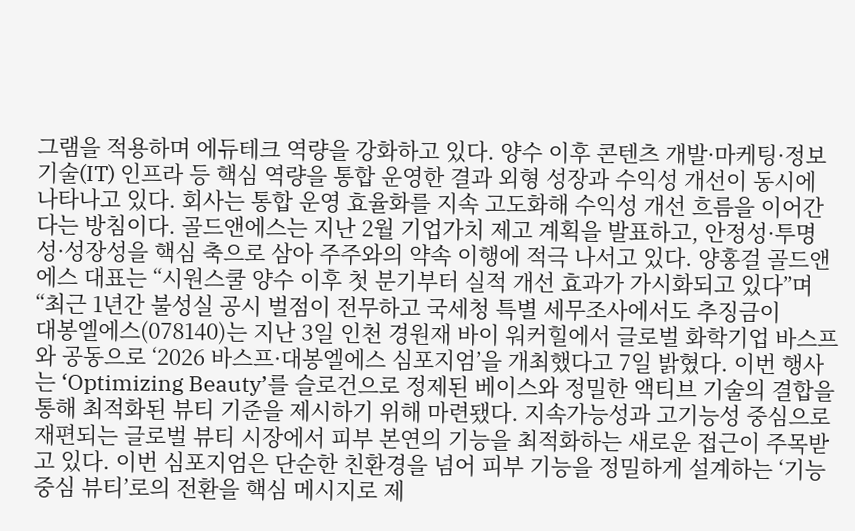그램을 적용하며 에듀테크 역량을 강화하고 있다. 양수 이후 콘텐츠 개발·마케팅·정보기술(IT) 인프라 등 핵심 역량을 통합 운영한 결과 외형 성장과 수익성 개선이 동시에 나타나고 있다. 회사는 통합 운영 효율화를 지속 고도화해 수익성 개선 흐름을 이어간다는 방침이다. 골드앤에스는 지난 2월 기업가치 제고 계획을 발표하고, 안정성·투명성·성장성을 핵심 축으로 삼아 주주와의 약속 이행에 적극 나서고 있다. 양홍걸 골드앤에스 대표는 “시원스쿨 양수 이후 첫 분기부터 실적 개선 효과가 가시화되고 있다”며 “최근 1년간 불성실 공시 벌점이 전무하고 국세청 특별 세무조사에서도 추징금이
대봉엘에스(078140)는 지난 3일 인천 경원재 바이 워커힐에서 글로벌 화학기업 바스프와 공동으로 ‘2026 바스프·대봉엘에스 심포지엄’을 개최했다고 7일 밝혔다. 이번 행사는 ‘Optimizing Beauty’를 슬로건으로 정제된 베이스와 정밀한 액티브 기술의 결합을 통해 최적화된 뷰티 기준을 제시하기 위해 마련됐다. 지속가능성과 고기능성 중심으로 재편되는 글로벌 뷰티 시장에서 피부 본연의 기능을 최적화하는 새로운 접근이 주목받고 있다. 이번 심포지엄은 단순한 친환경을 넘어 피부 기능을 정밀하게 설계하는 ‘기능 중심 뷰티’로의 전환을 핵심 메시지로 제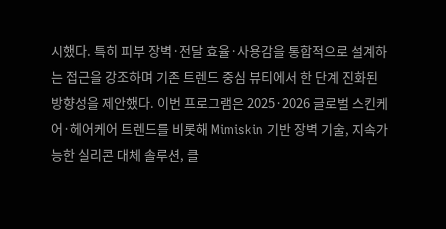시했다. 특히 피부 장벽·전달 효율·사용감을 통합적으로 설계하는 접근을 강조하며 기존 트렌드 중심 뷰티에서 한 단계 진화된 방향성을 제안했다. 이번 프로그램은 2025·2026 글로벌 스킨케어·헤어케어 트렌드를 비롯해 Mimiskin 기반 장벽 기술, 지속가능한 실리콘 대체 솔루션, 클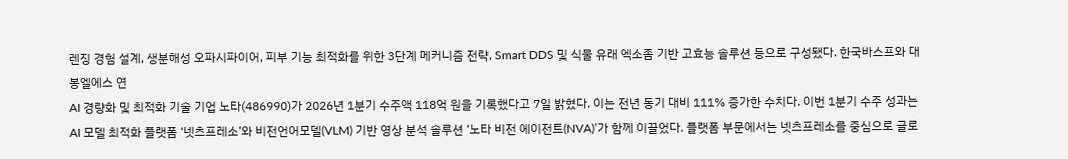렌징 경험 설계, 생분해성 오파시파이어, 피부 기능 최적화를 위한 3단계 메커니즘 전략, Smart DDS 및 식물 유래 엑소좀 기반 고효능 솔루션 등으로 구성됐다. 한국바스프와 대봉엘에스 연
AI 경량화 및 최적화 기술 기업 노타(486990)가 2026년 1분기 수주액 118억 원을 기록했다고 7일 밝혔다. 이는 전년 동기 대비 111% 증가한 수치다. 이번 1분기 수주 성과는 AI 모델 최적화 플랫폼 ‘넷츠프레소’와 비전언어모델(VLM) 기반 영상 분석 솔루션 ‘노타 비전 에이전트(NVA)’가 함께 이끌었다. 플랫폼 부문에서는 넷츠프레소를 중심으로 글로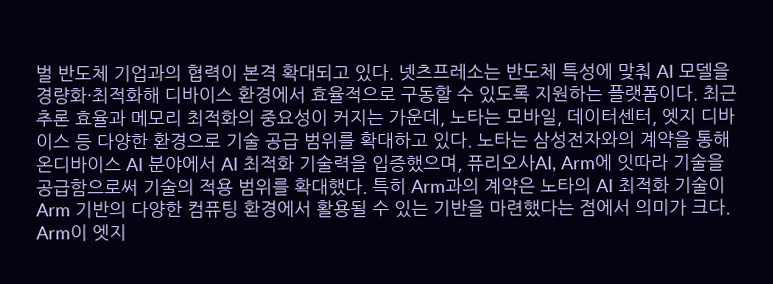벌 반도체 기업과의 협력이 본격 확대되고 있다. 넷츠프레소는 반도체 특성에 맞춰 AI 모델을 경량화·최적화해 디바이스 환경에서 효율적으로 구동할 수 있도록 지원하는 플랫폼이다. 최근 추론 효율과 메모리 최적화의 중요성이 커지는 가운데, 노타는 모바일, 데이터센터, 엣지 디바이스 등 다양한 환경으로 기술 공급 범위를 확대하고 있다. 노타는 삼성전자와의 계약을 통해 온디바이스 AI 분야에서 AI 최적화 기술력을 입증했으며, 퓨리오사AI, Arm에 잇따라 기술을 공급함으로써 기술의 적용 범위를 확대했다. 특히 Arm과의 계약은 노타의 AI 최적화 기술이 Arm 기반의 다양한 컴퓨팅 환경에서 활용될 수 있는 기반을 마련했다는 점에서 의미가 크다. Arm이 엣지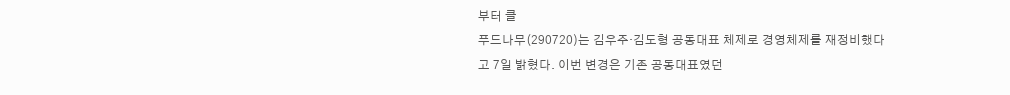부터 클
푸드나무(290720)는 김우주·김도형 공동대표 체제로 경영체제를 재정비했다고 7일 밝혔다. 이번 변경은 기존 공동대표였던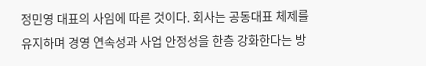정민영 대표의 사임에 따른 것이다. 회사는 공동대표 체제를 유지하며 경영 연속성과 사업 안정성을 한층 강화한다는 방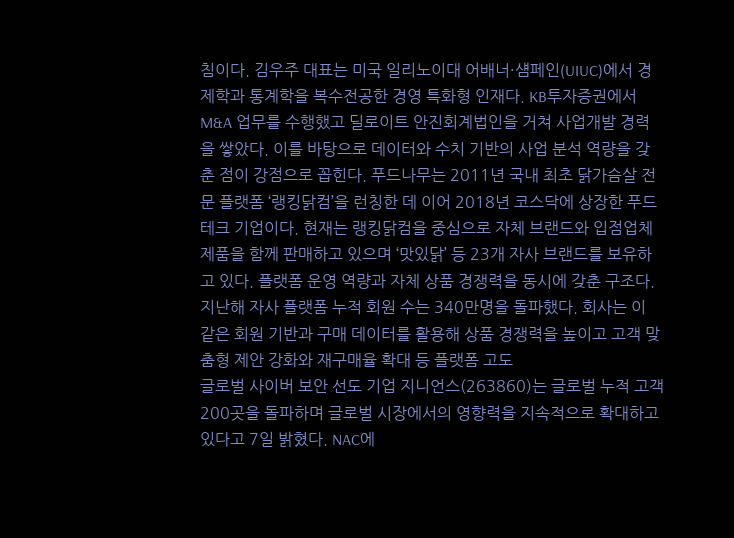침이다. 김우주 대표는 미국 일리노이대 어배너·섐페인(UIUC)에서 경제학과 통계학을 복수전공한 경영 특화형 인재다. KB투자증권에서 M&A 업무를 수행했고 딜로이트 안진회계법인을 거쳐 사업개발 경력을 쌓았다. 이를 바탕으로 데이터와 수치 기반의 사업 분석 역량을 갖춘 점이 강점으로 꼽힌다. 푸드나무는 2011년 국내 최초 닭가슴살 전문 플랫폼 ‘랭킹닭컴’을 런칭한 데 이어 2018년 코스닥에 상장한 푸드테크 기업이다. 현재는 랭킹닭컴을 중심으로 자체 브랜드와 입점업체 제품을 함께 판매하고 있으며 ‘맛있닭’ 등 23개 자사 브랜드를 보유하고 있다. 플랫폼 운영 역량과 자체 상품 경쟁력을 동시에 갖춘 구조다. 지난해 자사 플랫폼 누적 회원 수는 340만명을 돌파했다. 회사는 이 같은 회원 기반과 구매 데이터를 활용해 상품 경쟁력을 높이고 고객 맞춤형 제안 강화와 재구매율 확대 등 플랫폼 고도
글로벌 사이버 보안 선도 기업 지니언스(263860)는 글로벌 누적 고객 200곳을 돌파하며 글로벌 시장에서의 영향력을 지속적으로 확대하고 있다고 7일 밝혔다. NAC에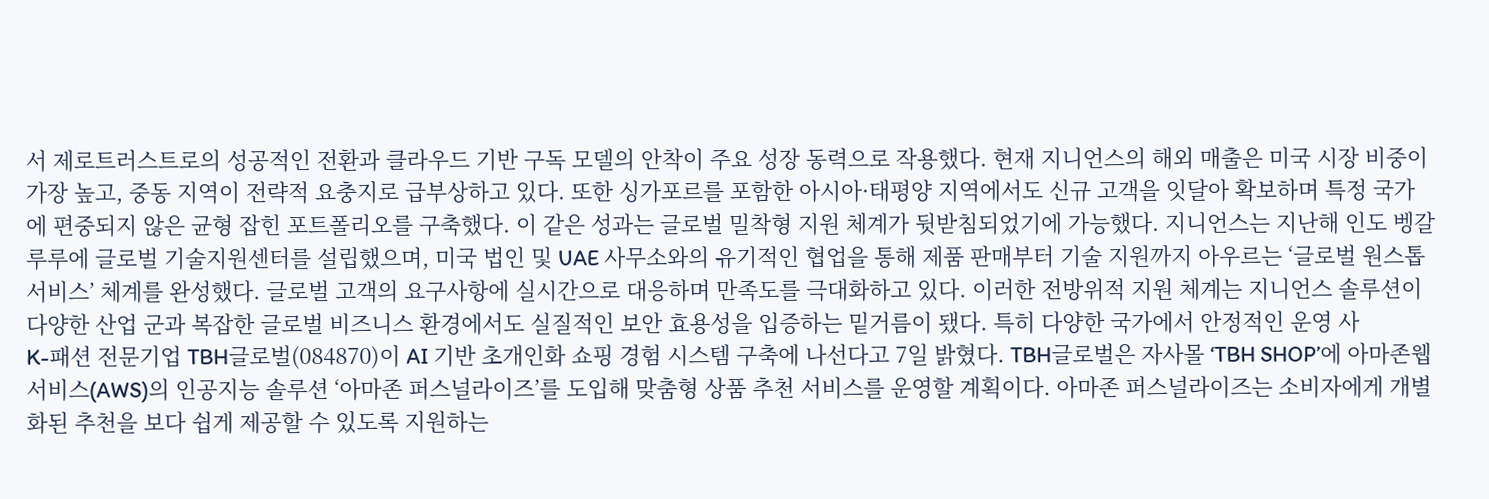서 제로트러스트로의 성공적인 전환과 클라우드 기반 구독 모델의 안착이 주요 성장 동력으로 작용했다. 현재 지니언스의 해외 매출은 미국 시장 비중이 가장 높고, 중동 지역이 전략적 요충지로 급부상하고 있다. 또한 싱가포르를 포함한 아시아·태평양 지역에서도 신규 고객을 잇달아 확보하며 특정 국가에 편중되지 않은 균형 잡힌 포트폴리오를 구축했다. 이 같은 성과는 글로벌 밀착형 지원 체계가 뒷받침되었기에 가능했다. 지니언스는 지난해 인도 벵갈루루에 글로벌 기술지원센터를 설립했으며, 미국 법인 및 UAE 사무소와의 유기적인 협업을 통해 제품 판매부터 기술 지원까지 아우르는 ‘글로벌 원스톱 서비스’ 체계를 완성했다. 글로벌 고객의 요구사항에 실시간으로 대응하며 만족도를 극대화하고 있다. 이러한 전방위적 지원 체계는 지니언스 솔루션이 다양한 산업 군과 복잡한 글로벌 비즈니스 환경에서도 실질적인 보안 효용성을 입증하는 밑거름이 됐다. 특히 다양한 국가에서 안정적인 운영 사
K-패션 전문기업 TBH글로벌(084870)이 AI 기반 초개인화 쇼핑 경험 시스템 구축에 나선다고 7일 밝혔다. TBH글로벌은 자사몰 ‘TBH SHOP’에 아마존웹서비스(AWS)의 인공지능 솔루션 ‘아마존 퍼스널라이즈’를 도입해 맞춤형 상품 추천 서비스를 운영할 계획이다. 아마존 퍼스널라이즈는 소비자에게 개별화된 추천을 보다 쉽게 제공할 수 있도록 지원하는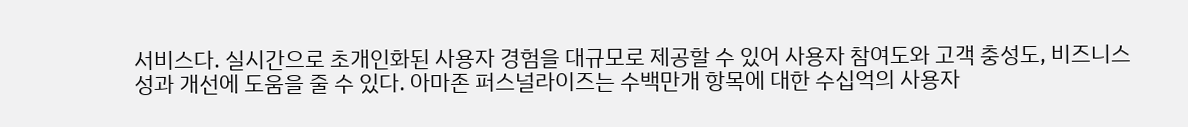서비스다. 실시간으로 초개인화된 사용자 경험을 대규모로 제공할 수 있어 사용자 참여도와 고객 충성도, 비즈니스 성과 개선에 도움을 줄 수 있다. 아마존 퍼스널라이즈는 수백만개 항목에 대한 수십억의 사용자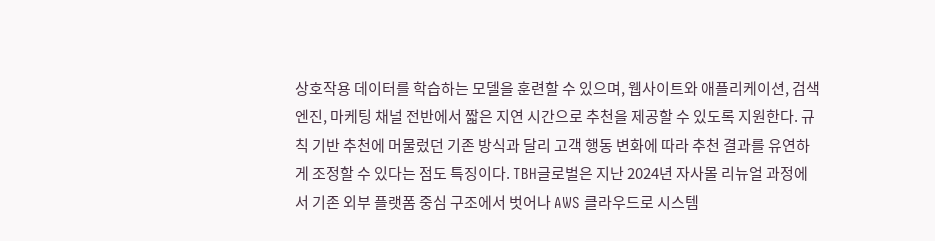상호작용 데이터를 학습하는 모델을 훈련할 수 있으며, 웹사이트와 애플리케이션, 검색 엔진, 마케팅 채널 전반에서 짧은 지연 시간으로 추천을 제공할 수 있도록 지원한다. 규칙 기반 추천에 머물렀던 기존 방식과 달리 고객 행동 변화에 따라 추천 결과를 유연하게 조정할 수 있다는 점도 특징이다. TBH글로벌은 지난 2024년 자사몰 리뉴얼 과정에서 기존 외부 플랫폼 중심 구조에서 벗어나 AWS 클라우드로 시스템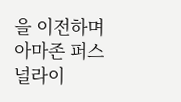을 이전하며 아마존 퍼스널라이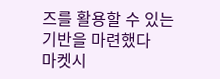즈를 활용할 수 있는 기반을 마련했다
마켓시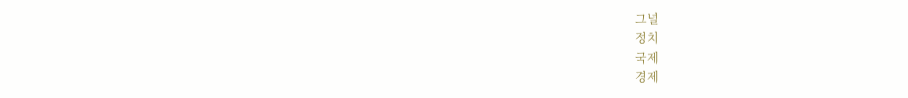그널
정치
국제
경제